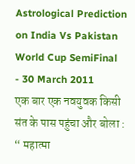Astrological Prediction on India Vs Pakistan World Cup SemiFinal
- 30 March 2011
एक बार एक नवयुवक किसी संत के पास पहुंचा और बोला :
“ महात्मा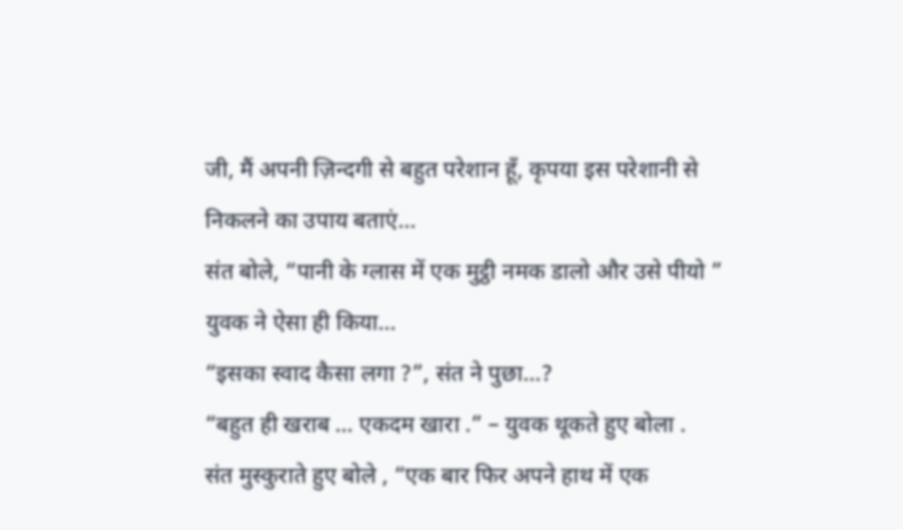जी, मैं अपनी ज़िन्दगी से बहुत परेशान हूँ, कृपया इस परेशानी से निकलने का उपाय बताएं...
संत बोले, “पानी के ग्लास में एक मुट्ठी नमक डालो और उसे पीयो ”
युवक ने ऐसा ही किया...
“इसका स्वाद कैसा लगा ?”, संत ने पुछा...?
“बहुत ही खराब … एकदम खारा .” – युवक थूकते हुए बोला .
संत मुस्कुराते हुए बोले , “एक बार फिर अपने हाथ में एक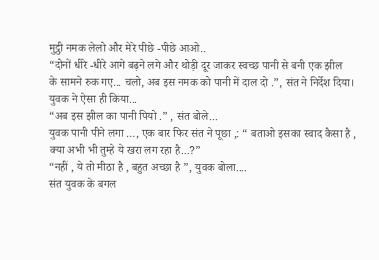मुट्ठी नमक लेलो और मेरे पीछे -पीछे आओ..
“दोनों धीरे -धीरे आगे बढ़ने लगे और थोड़ी दूर जाकर स्वच्छ पानी से बनी एक झील
के सामने रुक गए... चलो, अब इस नमक को पानी में दाल दो .”, संत ने निर्देश दिया।
युवक ने ऐसा ही किया...
“अब इस झील का पानी पियो .” , संत बोले...
युवक पानी पीने लगा …, एक बार फिर संत ने पूछा ,: “ बताओ इसका स्वाद कैसा है ,
क्या अभी भी तुम्हे ये खरा लग रहा है...?”
“नहीं , ये तो मीठा है , बहुत अच्छा है ”, युवक बोला....
संत युवक के बगल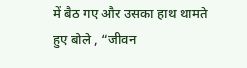में बैठ गए और उसका हाथ थामते हुए बोले , “जीवन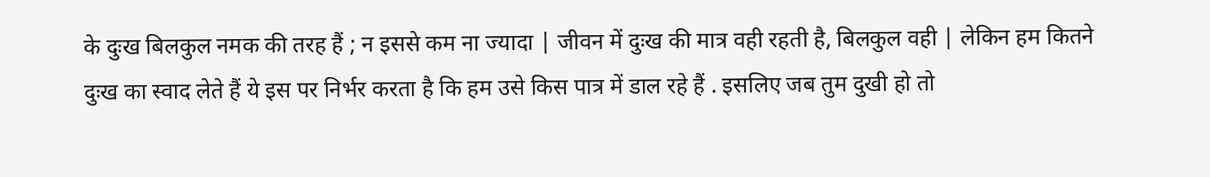के दुःख बिलकुल नमक की तरह हैं ; न इससे कम ना ज्यादा | जीवन में दुःख की मात्र वही रहती है, बिलकुल वही | लेकिन हम कितने दुःख का स्वाद लेते हैं ये इस पर निर्भर करता है कि हम उसे किस पात्र में डाल रहे हैं . इसलिए जब तुम दुखी हो तो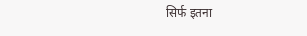सिर्फ इतना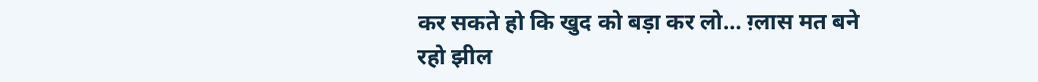कर सकते हो कि खुद को बड़ा कर लो… ग़्लास मत बने रहो झील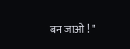बन जाओ ! "